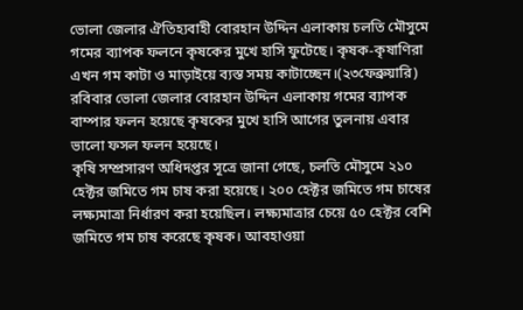ভোলা জেলার ঐতিহ্যবাহী বোরহান উদ্দিন এলাকায় চলতি মৌসুমে গমের ব্যাপক ফলনে কৃষকের মুখে হাসি ফুটেছে। কৃষক-কৃষাণিরা এখন গম কাটা ও মাড়াইয়ে ব্যস্ত সময় কাটাচ্ছেন।(২৩ফেব্রুয়ারি) রবিবার ভোলা জেলার বোরহান উদ্দিন এলাকায় গমের ব্যাপক বাম্পার ফলন হয়েছে কৃষকের মুখে হাসি আগের তুলনায় এবার ভালো ফসল ফলন হয়েছে।
কৃষি সম্প্রসারণ অধিদপ্তর সূত্রে জানা গেছে, চলতি মৌসুমে ২১০ হেক্টর জমিতে গম চাষ করা হয়েছে। ২০০ হেক্টর জমিতে গম চাষের লক্ষ্যমাত্রা নির্ধারণ করা হয়েছিল। লক্ষ্যমাত্রার চেয়ে ৫০ হেক্টর বেশি জমিতে গম চাষ করেছে কৃষক। আবহাওয়া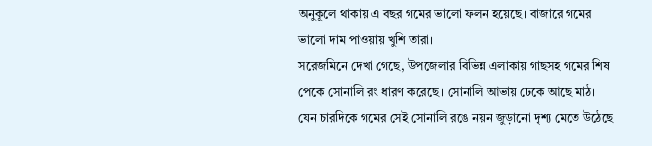অনুকূলে থাকায় এ বছর গমের ভালো ফলন হয়েছে। বাজারে গমের ভালো দাম পাওয়ায় খুশি তারা।
সরেজমিনে দেখা গেছে, উপজেলার বিভিন্ন এলাকায় গাছসহ গমের শিষ পেকে সোনালি রং ধারণ করেছে। সোনালি আভায় ঢেকে আছে মাঠ। যেন চারদিকে গমের সেই সোনালি রঙে নয়ন জুড়ানো দৃশ্য মেতে উঠেছে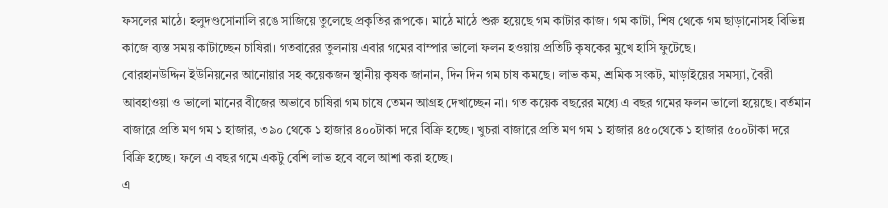ফসলের মাঠে। হলুদণ্ডসোনালি রঙে সাজিয়ে তুলেছে প্রকৃতির রূপকে। মাঠে মাঠে শুরু হয়েছে গম কাটার কাজ। গম কাটা, শিষ থেকে গম ছাড়ানোসহ বিভিন্ন কাজে ব্যস্ত সময় কাটাচ্ছেন চাষিরা। গতবারের তুলনায় এবার গমের বাম্পার ভালো ফলন হওয়ায় প্রতিটি কৃষকের মুখে হাসি ফুটেছে।
বোরহানউদ্দিন ইউনিয়নের আনোয়ার সহ কয়েকজন স্থানীয় কৃষক জানান, দিন দিন গম চাষ কমছে। লাভ কম, শ্রমিক সংকট, মাড়াইয়ের সমস্যা, বৈরী আবহাওয়া ও ভালো মানের বীজের অভাবে চাষিরা গম চাষে তেমন আগ্রহ দেখাচ্ছেন না। গত কয়েক বছরের মধ্যে এ বছর গমের ফলন ভালো হয়েছে। বর্তমান বাজারে প্রতি মণ গম ১ হাজার, ৩৯০ থেকে ১ হাজার ৪০০টাকা দরে বিক্রি হচ্ছে। খুচরা বাজারে প্রতি মণ গম ১ হাজার ৪৫০থেকে ১ হাজার ৫০০টাকা দরে বিক্রি হচ্ছে। ফলে এ বছর গমে একটু বেশি লাভ হবে বলে আশা করা হচ্ছে।
এ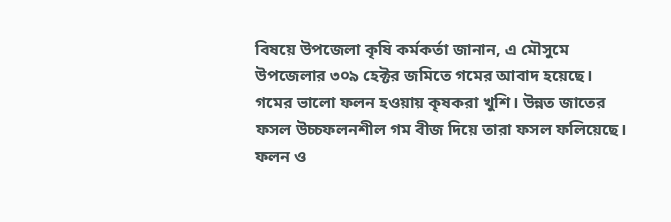বিষয়ে উপজেলা কৃষি কর্মকর্তা জানান, এ মৌসুমে উপজেলার ৩০৯ হেক্টর জমিতে গমের আবাদ হয়েছে। গমের ভালো ফলন হওয়ায় কৃষকরা খুশি। উন্নত জাতের ফসল উচ্চফলনশীল গম বীজ দিয়ে তারা ফসল ফলিয়েছে। ফলন ও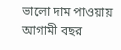ভালো দাম পাওয়ায় আগামী বছর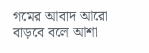গমের আবাদ আরো বাড়বে বলে আশা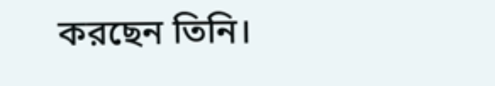করছেন তিনি।